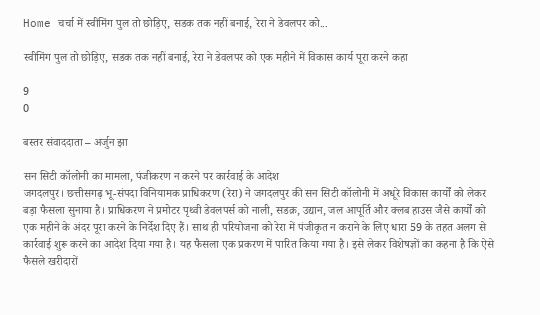Home चर्चा में स्वीमिंग पुल तो छोड़िए, सडक तक नहीं बनाई, रेरा ने डेवलपर को...

स्वीमिंग पुल तो छोड़िए, सडक तक नहीं बनाई, रेरा ने डेवलपर को एक महीने में विकास कार्य पूरा करने कहा

9
0

बस्तर संवाददाता – अर्जुन झा

सन सिटी कॉलोनी का मामला, पंजीकरण न करने पर कार्रवाई के आदेश
जगदलपुर। छत्तीसगढ़ भू-संपदा विनियामक प्राधिकरण (रेरा) ने जगदलपुर की सन सिटी कॉलोनी में अधूरे विकास कार्यों को लेकर बड़ा फैसला सुनाया है। प्राधिकरण ने प्रमोटर पृथ्वी डेवलपर्स को नाली, सडक़, उद्यान, जल आपूर्ति और क्लब हाउस जैसे कार्यों को एक महीने के अंदर पूरा करने के निर्देश दिए हैं। साथ ही परियोजना को रेरा में पंजीकृत न कराने के लिए धारा 59 के तहत अलग से कार्रवाई शुरू करने का आदेश दिया गया है। यह फैसला एक प्रकरण में पारित किया गया है। इसे लेकर विशेषज्ञों का कहना है कि ऐसे फैसले खरीदारों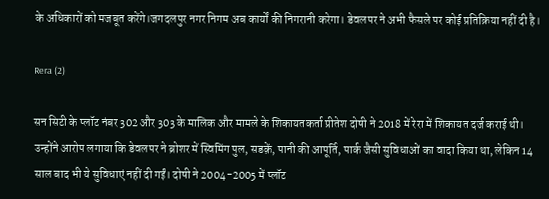के अधिकारों को मजबूत करेंगे।जगदलपुर नगर निगम अब कार्यों की निगरानी करेगा। डेवलपर ने अभी फैसले पर कोई प्रतिक्रिया नहीं दी है।

Rera (2)

सन सिटी के प्लॉट नंबर 302 और 303 के मालिक और मामले के शिकायतकर्ता प्रीतेश दोषी ने 2018 में रेरा में शिकायत दर्ज कराई थी। उन्होंने आरोप लगाया कि डेवलपर ने ब्रोशर में स्विमिंग पुल, सडक़ें, पानी की आपूर्ति, पार्क जैसी सुविधाओं का वादा किया था, लेकिन 14 साल बाद भी ये सुविधाएं नहीं दी गईं। दोषी ने 2004-2005 में प्लॉट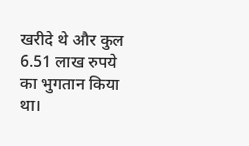खरीदे थे और कुल 6.51 लाख रुपये का भुगतान किया था।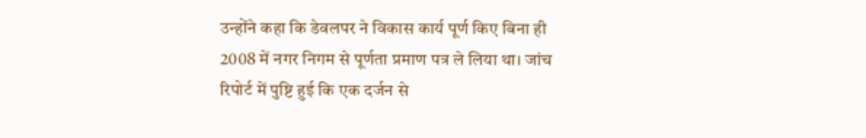उन्होंने कहा कि डेवलपर ने विकास कार्य पूर्ण किए बिना ही 2008 में नगर निगम से पूर्णता प्रमाण पत्र ले लिया था। जांच रिपोर्ट में पुष्टि हुई कि एक दर्जन से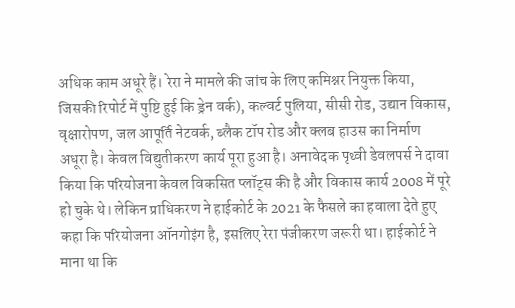अधिक काम अधूरे हैं। रेरा ने मामले की जांच के लिए कमिश्नर नियुक्त किया, जिसकी रिपोर्ट में पुष्टि हुई कि ड्रेन वर्क), कल्वर्ट पुलिया, सीसी रोड, उद्यान विकास, वृक्षारोपण, जल आपूर्ति नेटवर्क, ब्लैक टॉप रोड और क्लब हाउस का निर्माण अधूरा है। केवल विद्युतीकरण कार्य पूरा हुआ है। अनावेदक पृथ्वी डेवलपर्स ने दावा किया कि परियोजना केवल विकसित प्लॉट्स की है और विकास कार्य 2008 में पूरे हो चुके थे। लेकिन प्राधिकरण ने हाईकोर्ट के 2021 के फैसले का हवाला देते हुए कहा कि परियोजना ऑनगोइंग है, इसलिए रेरा पंजीकरण जरूरी था। हाईकोर्ट ने माना था कि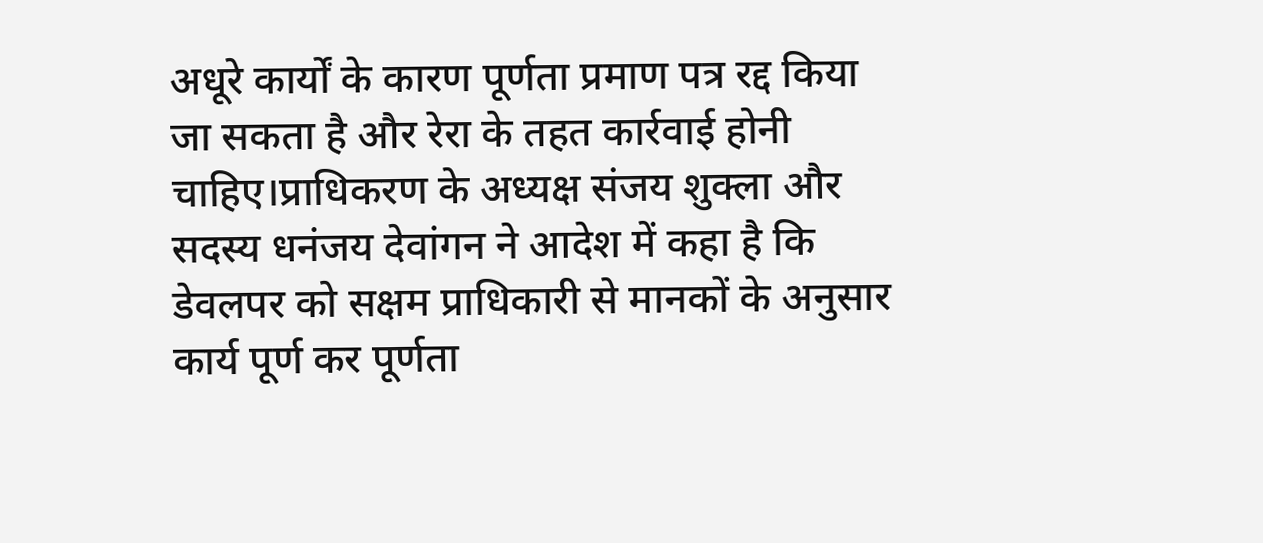अधूरे कार्यों के कारण पूर्णता प्रमाण पत्र रद्द किया जा सकता है और रेरा के तहत कार्रवाई होनी चाहिए।प्राधिकरण के अध्यक्ष संजय शुक्ला और सदस्य धनंजय देवांगन ने आदेश में कहा है कि डेवलपर को सक्षम प्राधिकारी से मानकों के अनुसार कार्य पूर्ण कर पूर्णता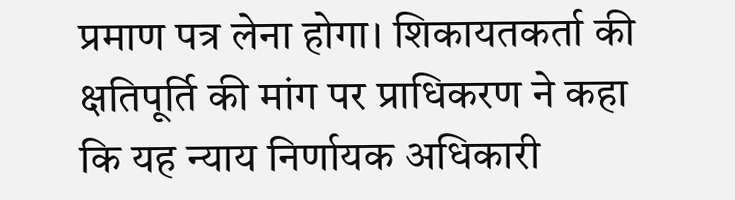प्रमाण पत्र लेना होगा। शिकायतकर्ता की क्षतिपूर्ति की मांग पर प्राधिकरण ने कहा कि यह न्याय निर्णायक अधिकारी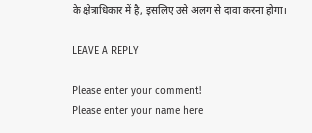के क्षेत्राधिकार में है, इसलिए उसे अलग से दावा करना होगा।

LEAVE A REPLY

Please enter your comment!
Please enter your name here